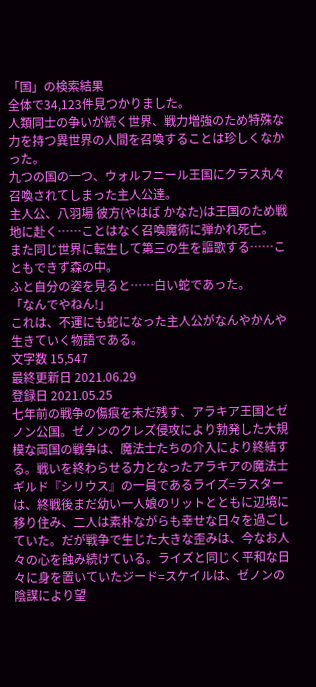「国」の検索結果
全体で34,123件見つかりました。
人類同士の争いが続く世界、戦力増強のため特殊な力を持つ異世界の人間を召喚することは珍しくなかった。
九つの国の一つ、ウォルフニール王国にクラス丸々召喚されてしまった主人公達。
主人公、八羽場 彼方(やはば かなた)は王国のため戦地に赴く……ことはなく召喚魔術に弾かれ死亡。
また同じ世界に転生して第三の生を謳歌する……こともできず森の中。
ふと自分の姿を見ると……白い蛇であった。
「なんでやねん!」
これは、不運にも蛇になった主人公がなんやかんや生きていく物語である。
文字数 15,547
最終更新日 2021.06.29
登録日 2021.05.25
七年前の戦争の傷痕を未だ残す、アラキア王国とゼノン公国。ゼノンのクレズ侵攻により勃発した大規模な両国の戦争は、魔法士たちの介入により終結する。戦いを終わらせる力となったアラキアの魔法士ギルド『シリウス』の一員であるライズ=ラスターは、終戦後まだ幼い一人娘のリットとともに辺境に移り住み、二人は素朴ながらも幸せな日々を過ごしていた。だが戦争で生じた大きな歪みは、今なお人々の心を蝕み続けている。ライズと同じく平和な日々に身を置いていたジード=スケイルは、ゼノンの陰謀により望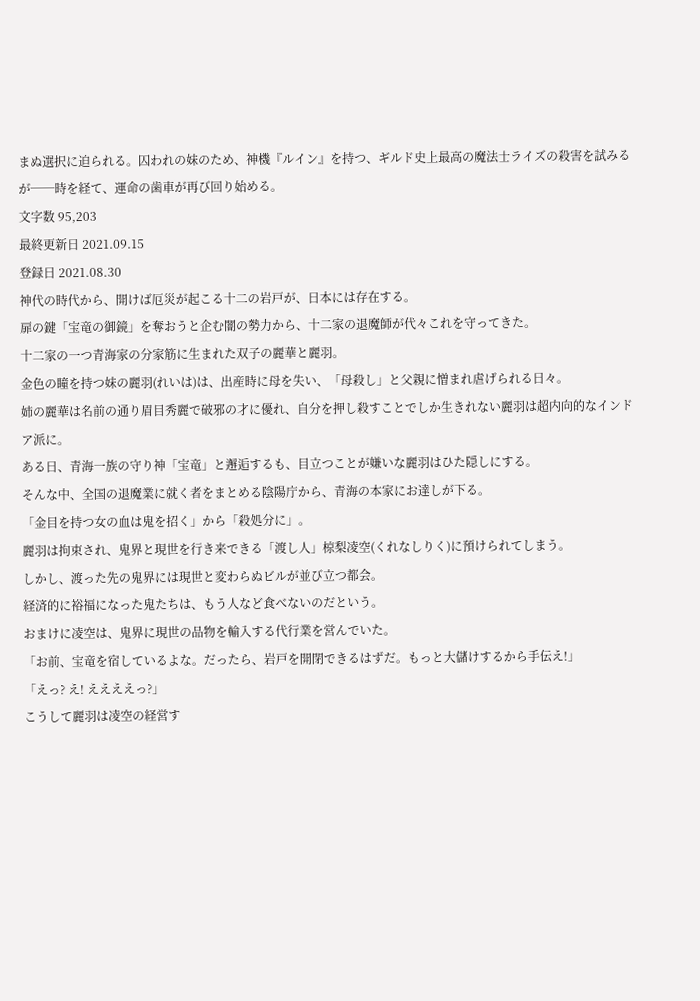まぬ選択に迫られる。囚われの妹のため、神機『ルイン』を持つ、ギルド史上最高の魔法士ライズの殺害を試みるが──時を経て、運命の歯車が再び回り始める。
文字数 95,203
最終更新日 2021.09.15
登録日 2021.08.30
神代の時代から、開けば厄災が起こる十二の岩戸が、日本には存在する。
扉の鍵「宝竜の御鏡」を奪おうと企む闇の勢力から、十二家の退魔師が代々これを守ってきた。
十二家の一つ青海家の分家筋に生まれた双子の麗華と麗羽。
金色の瞳を持つ妹の麗羽(れいは)は、出産時に母を失い、「母殺し」と父親に憎まれ虐げられる日々。
姉の麗華は名前の通り眉目秀麗で破邪の才に優れ、自分を押し殺すことでしか生きれない麗羽は超内向的なインドア派に。
ある日、青海一族の守り神「宝竜」と邂逅するも、目立つことが嫌いな麗羽はひた隠しにする。
そんな中、全国の退魔業に就く者をまとめる陰陽庁から、青海の本家にお達しが下る。
「金目を持つ女の血は鬼を招く」から「殺処分に」。
麗羽は拘束され、鬼界と現世を行き来できる「渡し人」椋梨凌空(くれなしりく)に預けられてしまう。
しかし、渡った先の鬼界には現世と変わらぬビルが並び立つ都会。
経済的に裕福になった鬼たちは、もう人など食べないのだという。
おまけに凌空は、鬼界に現世の品物を輸入する代行業を営んでいた。
「お前、宝竜を宿しているよな。だったら、岩戸を開閉できるはずだ。もっと大儲けするから手伝え!」
「えっ? え! ええええっ?」
こうして麗羽は凌空の経営す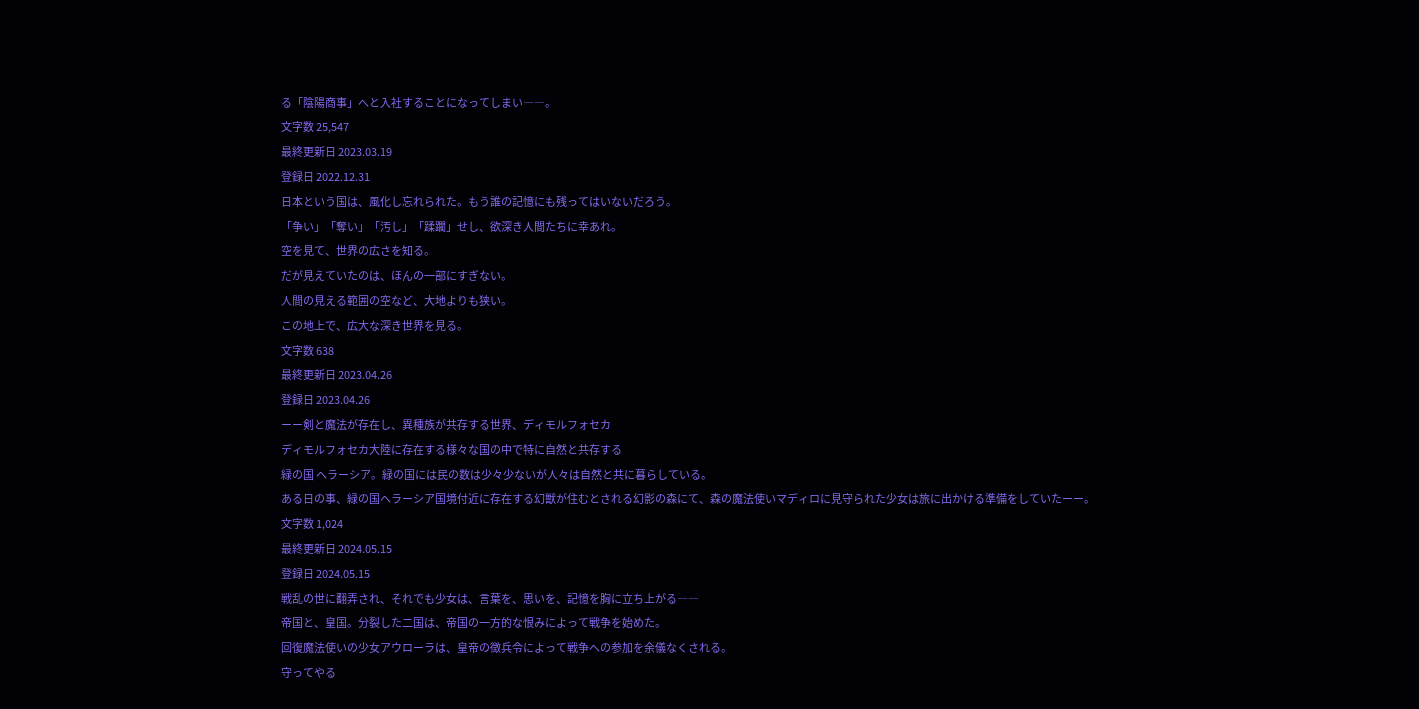る「陰陽商事」へと入社することになってしまい――。
文字数 25,547
最終更新日 2023.03.19
登録日 2022.12.31
日本という国は、風化し忘れられた。もう誰の記憶にも残ってはいないだろう。
「争い」「奪い」「汚し」「蹂躙」せし、欲深き人間たちに幸あれ。
空を見て、世界の広さを知る。
だが見えていたのは、ほんの一部にすぎない。
人間の見える範囲の空など、大地よりも狭い。
この地上で、広大な深き世界を見る。
文字数 638
最終更新日 2023.04.26
登録日 2023.04.26
ーー剣と魔法が存在し、異種族が共存する世界、ディモルフォセカ
ディモルフォセカ大陸に存在する様々な国の中で特に自然と共存する
緑の国 ヘラーシア。緑の国には民の数は少々少ないが人々は自然と共に暮らしている。
ある日の事、緑の国ヘラーシア国境付近に存在する幻獣が住むとされる幻影の森にて、森の魔法使いマディロに見守られた少女は旅に出かける準備をしていたーー。
文字数 1,024
最終更新日 2024.05.15
登録日 2024.05.15
戦乱の世に翻弄され、それでも少女は、言葉を、思いを、記憶を胸に立ち上がる――
帝国と、皇国。分裂した二国は、帝国の一方的な恨みによって戦争を始めた。
回復魔法使いの少女アウローラは、皇帝の徴兵令によって戦争への参加を余儀なくされる。
守ってやる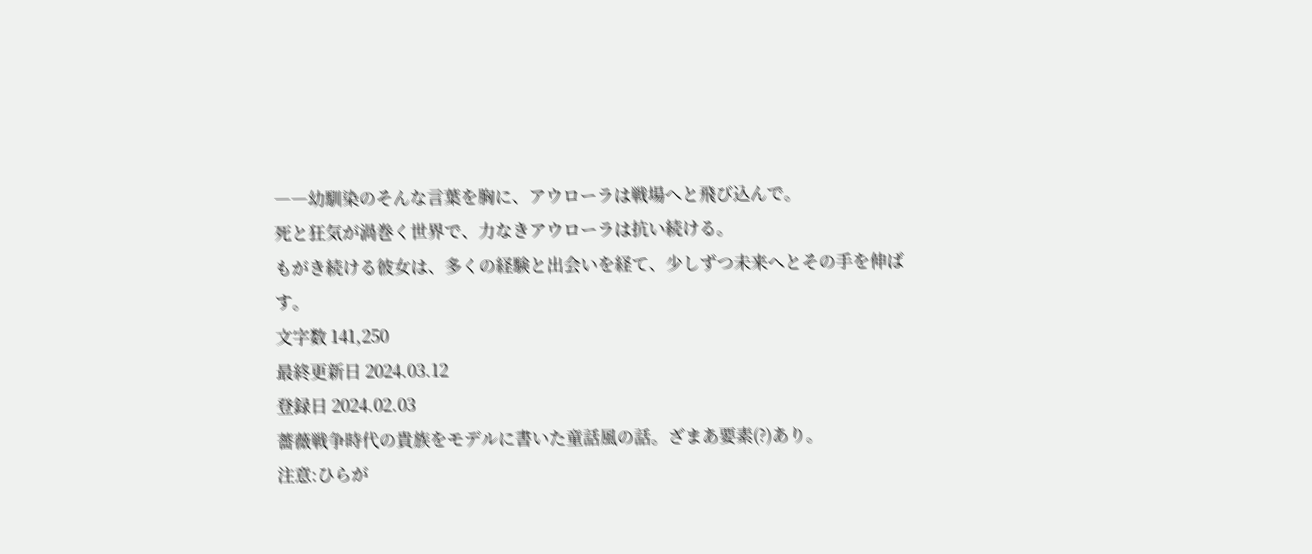――幼馴染のそんな言葉を胸に、アウローラは戦場へと飛び込んで。
死と狂気が渦巻く世界で、力なきアウローラは抗い続ける。
もがき続ける彼女は、多くの経験と出会いを経て、少しずつ未来へとその手を伸ばす。
文字数 141,250
最終更新日 2024.03.12
登録日 2024.02.03
薔薇戦争時代の貴族をモデルに書いた童話風の話。ざまあ要素(?)あり。
注意:ひらが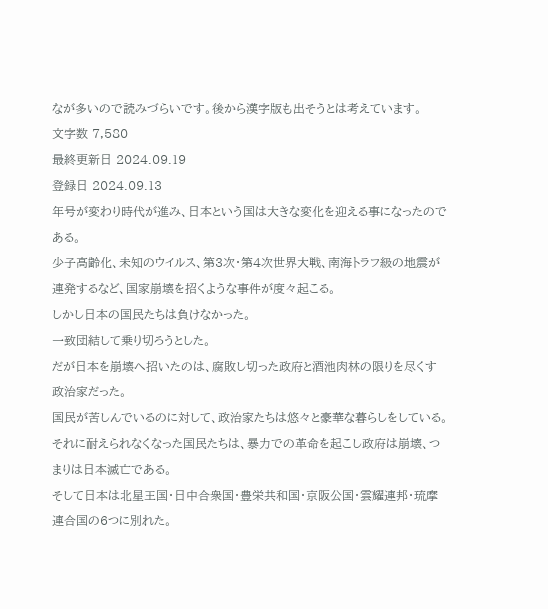なが多いので読みづらいです。後から漢字版も出そうとは考えています。
文字数 7,580
最終更新日 2024.09.19
登録日 2024.09.13
年号が変わり時代が進み、日本という国は大きな変化を迎える事になったのである。
少子高齢化、未知のウイルス、第3次・第4次世界大戦、南海トラフ級の地震が連発するなど、国家崩壊を招くような事件が度々起こる。
しかし日本の国民たちは負けなかった。
一致団結して乗り切ろうとした。
だが日本を崩壊へ招いたのは、腐敗し切った政府と酒池肉林の限りを尽くす政治家だった。
国民が苦しんでいるのに対して、政治家たちは悠々と豪華な暮らしをしている。
それに耐えられなくなった国民たちは、暴力での革命を起こし政府は崩壊、つまりは日本滅亡である。
そして日本は北星王国・日中合衆国・豊栄共和国・京阪公国・雲耀連邦・琉摩連合国の6つに別れた。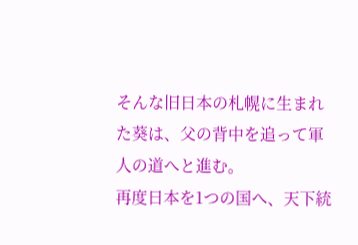そんな旧日本の札幌に生まれた葵は、父の背中を追って軍人の道へと進む。
再度日本を1つの国へ、天下統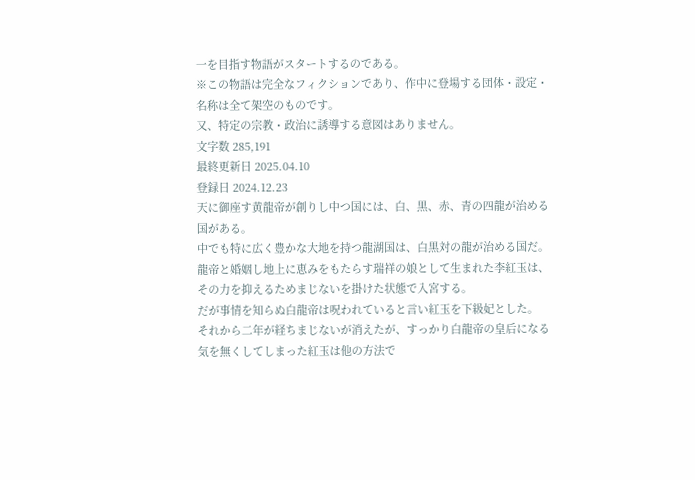一を目指す物語がスタートするのである。
※この物語は完全なフィクションであり、作中に登場する団体・設定・名称は全て架空のものです。
又、特定の宗教・政治に誘導する意図はありません。
文字数 285,191
最終更新日 2025.04.10
登録日 2024.12.23
天に御座す黄龍帝が創りし中つ国には、白、黒、赤、青の四龍が治める国がある。
中でも特に広く豊かな大地を持つ龍湖国は、白黒対の龍が治める国だ。
龍帝と婚姻し地上に恵みをもたらす瑞祥の娘として生まれた李紅玉は、その力を抑えるためまじないを掛けた状態で入宮する。
だが事情を知らぬ白龍帝は呪われていると言い紅玉を下級妃とした。
それから二年が経ちまじないが消えたが、すっかり白龍帝の皇后になる気を無くしてしまった紅玉は他の方法で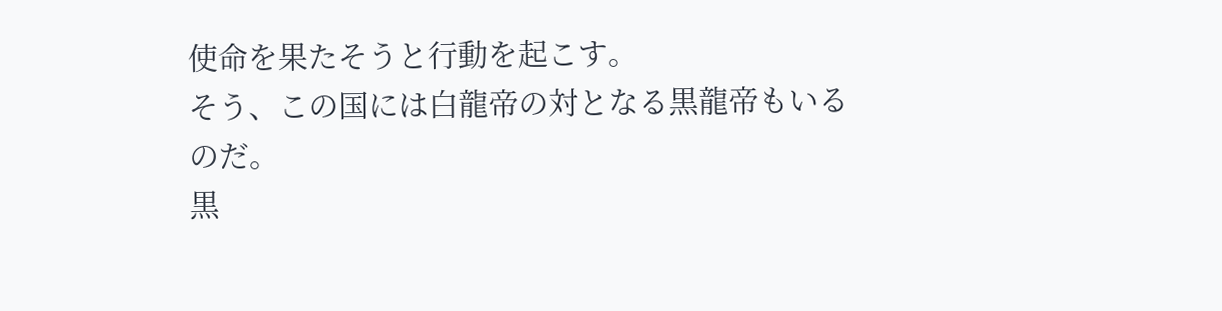使命を果たそうと行動を起こす。
そう、この国には白龍帝の対となる黒龍帝もいるのだ。
黒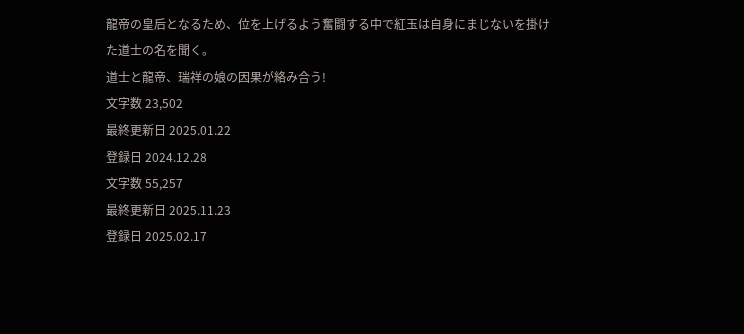龍帝の皇后となるため、位を上げるよう奮闘する中で紅玉は自身にまじないを掛けた道士の名を聞く。
道士と龍帝、瑞祥の娘の因果が絡み合う!
文字数 23,502
最終更新日 2025.01.22
登録日 2024.12.28
文字数 55,257
最終更新日 2025.11.23
登録日 2025.02.17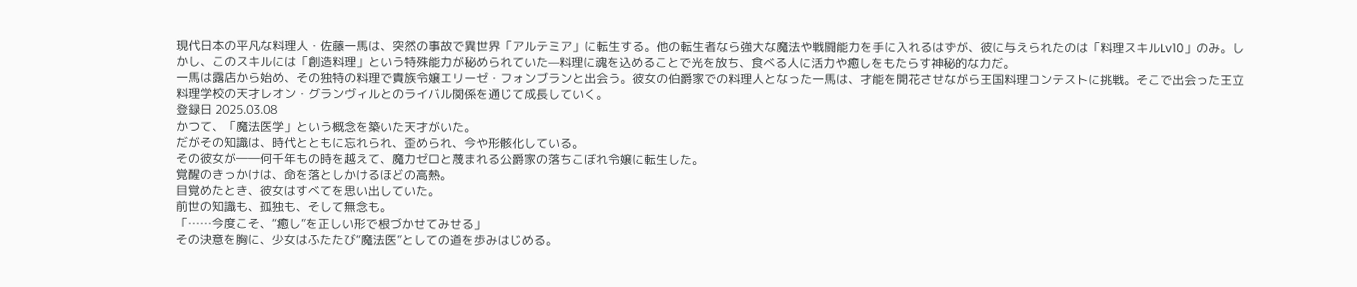現代日本の平凡な料理人・佐藤一馬は、突然の事故で異世界「アルテミア」に転生する。他の転生者なら強大な魔法や戦闘能力を手に入れるはずが、彼に与えられたのは「料理スキルLv10」のみ。しかし、このスキルには「創造料理」という特殊能力が秘められていた—料理に魂を込めることで光を放ち、食べる人に活力や癒しをもたらす神秘的な力だ。
一馬は露店から始め、その独特の料理で貴族令嬢エリーゼ・フォンブランと出会う。彼女の伯爵家での料理人となった一馬は、才能を開花させながら王国料理コンテストに挑戦。そこで出会った王立料理学校の天才レオン・グランヴィルとのライバル関係を通じて成長していく。
登録日 2025.03.08
かつて、「魔法医学」という概念を築いた天才がいた。
だがその知識は、時代とともに忘れられ、歪められ、今や形骸化している。
その彼女が――何千年もの時を越えて、魔力ゼロと蔑まれる公爵家の落ちこぼれ令嬢に転生した。
覚醒のきっかけは、命を落としかけるほどの高熱。
目覚めたとき、彼女はすべてを思い出していた。
前世の知識も、孤独も、そして無念も。
「……今度こそ、“癒し”を正しい形で根づかせてみせる」
その決意を胸に、少女はふたたび“魔法医”としての道を歩みはじめる。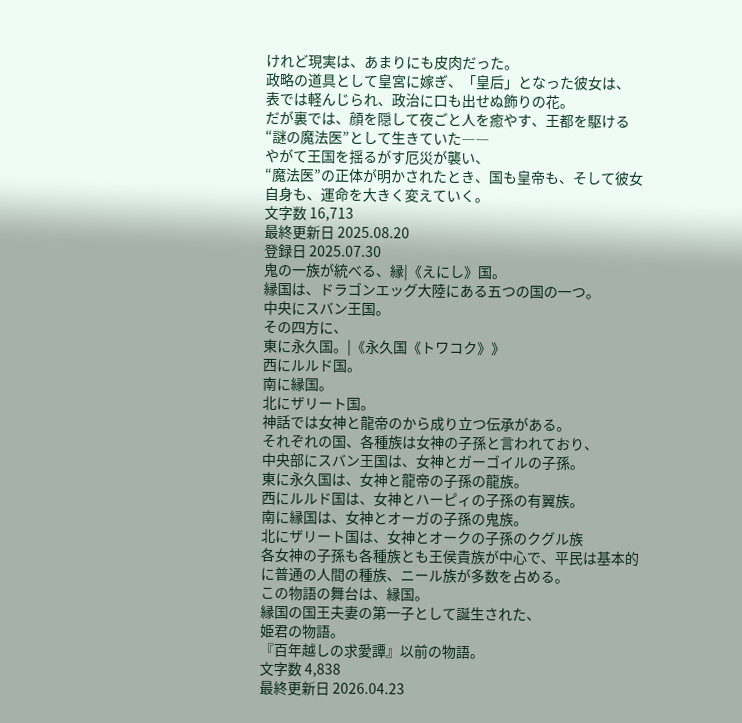けれど現実は、あまりにも皮肉だった。
政略の道具として皇宮に嫁ぎ、「皇后」となった彼女は、
表では軽んじられ、政治に口も出せぬ飾りの花。
だが裏では、顔を隠して夜ごと人を癒やす、王都を駆ける“謎の魔法医”として生きていた――
やがて王国を揺るがす厄災が襲い、
“魔法医”の正体が明かされたとき、国も皇帝も、そして彼女自身も、運命を大きく変えていく。
文字数 16,713
最終更新日 2025.08.20
登録日 2025.07.30
鬼の一族が統べる、縁|《えにし》国。
縁国は、ドラゴンエッグ大陸にある五つの国の一つ。
中央にスバン王国。
その四方に、
東に永久国。|《永久国《トワコク》》
西にルルド国。
南に縁国。
北にザリート国。
神話では女神と龍帝のから成り立つ伝承がある。
それぞれの国、各種族は女神の子孫と言われており、
中央部にスバン王国は、女神とガーゴイルの子孫。
東に永久国は、女神と龍帝の子孫の龍族。
西にルルド国は、女神とハーピィの子孫の有翼族。
南に縁国は、女神とオーガの子孫の鬼族。
北にザリート国は、女神とオークの子孫のクグル族
各女神の子孫も各種族とも王侯貴族が中心で、平民は基本的に普通の人間の種族、ニール族が多数を占める。
この物語の舞台は、縁国。
縁国の国王夫妻の第一子として誕生された、
姫君の物語。
『百年越しの求愛譚』以前の物語。
文字数 4,838
最終更新日 2026.04.23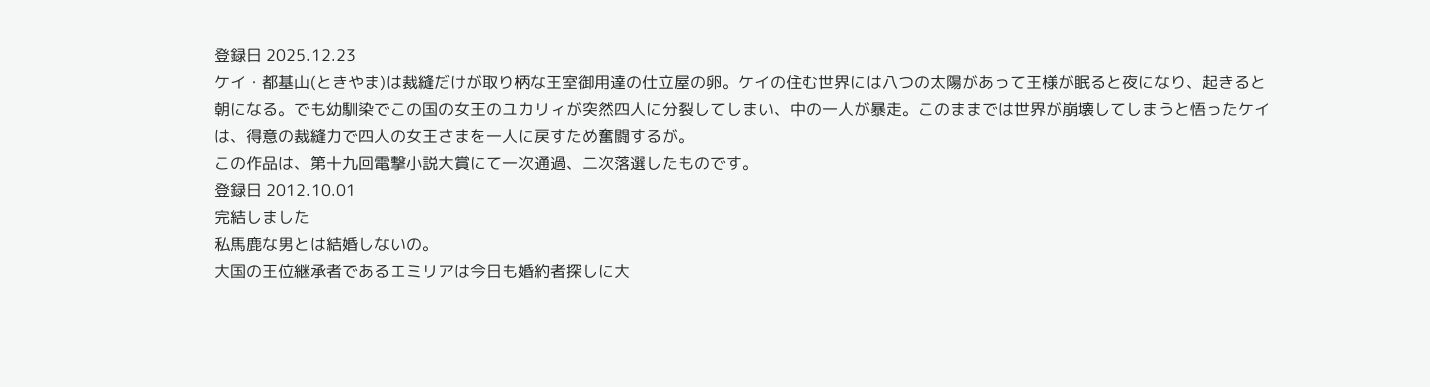登録日 2025.12.23
ケイ・都基山(ときやま)は裁縫だけが取り柄な王室御用達の仕立屋の卵。ケイの住む世界には八つの太陽があって王様が眠ると夜になり、起きると朝になる。でも幼馴染でこの国の女王のユカリィが突然四人に分裂してしまい、中の一人が暴走。このままでは世界が崩壊してしまうと悟ったケイは、得意の裁縫力で四人の女王さまを一人に戻すため奮闘するが。
この作品は、第十九回電撃小説大賞にて一次通過、二次落選したものです。
登録日 2012.10.01
完結しました
私馬鹿な男とは結婚しないの。
大国の王位継承者であるエミリアは今日も婚約者探しに大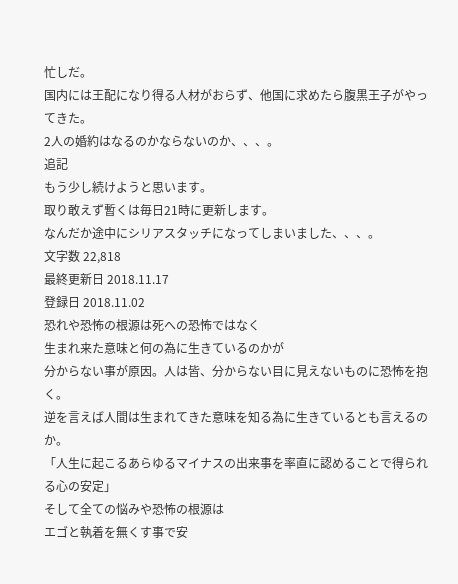忙しだ。
国内には王配になり得る人材がおらず、他国に求めたら腹黒王子がやってきた。
2人の婚約はなるのかならないのか、、、。
追記
もう少し続けようと思います。
取り敢えず暫くは毎日21時に更新します。
なんだか途中にシリアスタッチになってしまいました、、、。
文字数 22,818
最終更新日 2018.11.17
登録日 2018.11.02
恐れや恐怖の根源は死への恐怖ではなく
生まれ来た意味と何の為に生きているのかが
分からない事が原因。人は皆、分からない目に見えないものに恐怖を抱く。
逆を言えば人間は生まれてきた意味を知る為に生きているとも言えるのか。
「人生に起こるあらゆるマイナスの出来事を率直に認めることで得られる心の安定」
そして全ての悩みや恐怖の根源は
エゴと執着を無くす事で安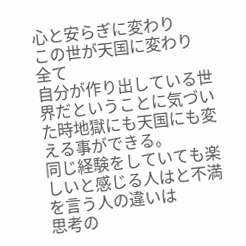心と安らぎに変わり
この世が天国に変わり
全て
自分が作り出している世界だということに気づいた時地獄にも天国にも変える事ができる。
同じ経験をしていても楽しいと感じる人はと不満を言う人の違いは
思考の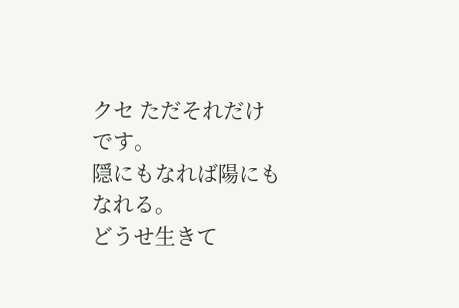クセ ただそれだけです。
隠にもなれば陽にもなれる。
どうせ生きて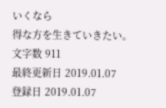いくなら
得な方を生きていきたい。
文字数 911
最終更新日 2019.01.07
登録日 2019.01.07